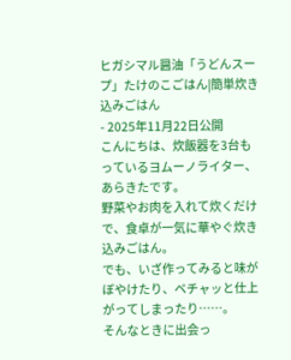ヒガシマル醤油「うどんスープ」たけのこごはん|簡単炊き込みごはん
- 2025年11月22日公開
こんにちは、炊飯器を3台もっているヨムーノライター、あらきたです。
野菜やお肉を入れて炊くだけで、食卓が一気に華やぐ炊き込みごはん。
でも、いざ作ってみると味がぼやけたり、ベチャッと仕上がってしまったり……。
そんなときに出会っ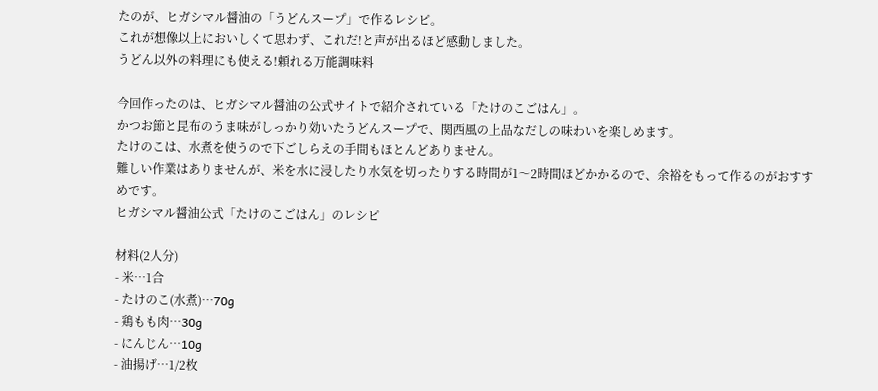たのが、ヒガシマル醤油の「うどんスープ」で作るレシピ。
これが想像以上においしくて思わず、これだ!と声が出るほど感動しました。
うどん以外の料理にも使える!頼れる万能調味料

今回作ったのは、ヒガシマル醤油の公式サイトで紹介されている「たけのこごはん」。
かつお節と昆布のうま味がしっかり効いたうどんスープで、関西風の上品なだしの味わいを楽しめます。
たけのこは、水煮を使うので下ごしらえの手間もほとんどありません。
難しい作業はありませんが、米を水に浸したり水気を切ったりする時間が1〜2時間ほどかかるので、余裕をもって作るのがおすすめです。
ヒガシマル醤油公式「たけのこごはん」のレシピ

材料(2人分)
- 米…1合
- たけのこ(水煮)…70g
- 鶏もも肉…30g
- にんじん…10g
- 油揚げ…1/2枚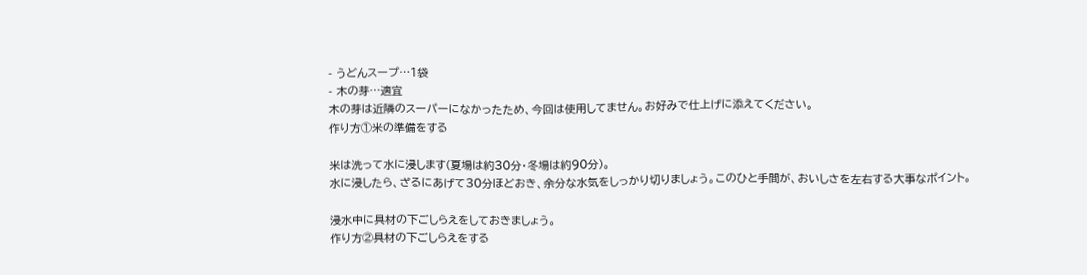- うどんスープ…1袋
- 木の芽…適宜
木の芽は近隣のスーパーになかったため、今回は使用してません。お好みで仕上げに添えてください。
作り方①米の準備をする

米は洗って水に浸します(夏場は約30分・冬場は約90分)。
水に浸したら、ざるにあげて30分ほどおき、余分な水気をしっかり切りましょう。このひと手間が、おいしさを左右する大事なポイント。

浸水中に具材の下ごしらえをしておきましょう。
作り方②具材の下ごしらえをする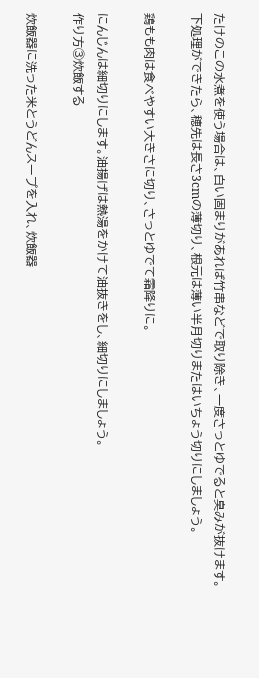たけのこの水煮を使う場合は、白い固まりがあれば竹串などで取り除き、一度さっとゆでると臭みが抜けます。
下処理ができたら、穂先は長さ3cmの薄切り、根元は薄い半月切りまたはいちょう切りにしましょう。

鶏もも肉は食べやすい大きさに切り、さっとゆでて霜降りに。

にんじんは細切りにします。油揚げは熱湯をかけて油抜きをし、細切りにしましょう。
作り方③炊飯する

炊飯器に洗った米とうどんスープを入れ、炊飯器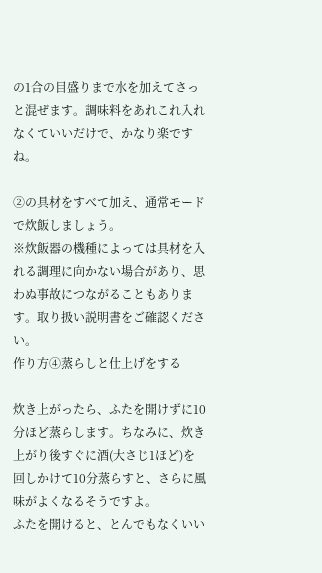の1合の目盛りまで水を加えてさっと混ぜます。調味料をあれこれ入れなくていいだけで、かなり楽ですね。

②の具材をすべて加え、通常モードで炊飯しましょう。
※炊飯器の機種によっては具材を入れる調理に向かない場合があり、思わぬ事故につながることもあります。取り扱い説明書をご確認ください。
作り方④蒸らしと仕上げをする

炊き上がったら、ふたを開けずに10分ほど蒸らします。ちなみに、炊き上がり後すぐに酒(大さじ1ほど)を回しかけて10分蒸らすと、さらに風味がよくなるそうですよ。
ふたを開けると、とんでもなくいい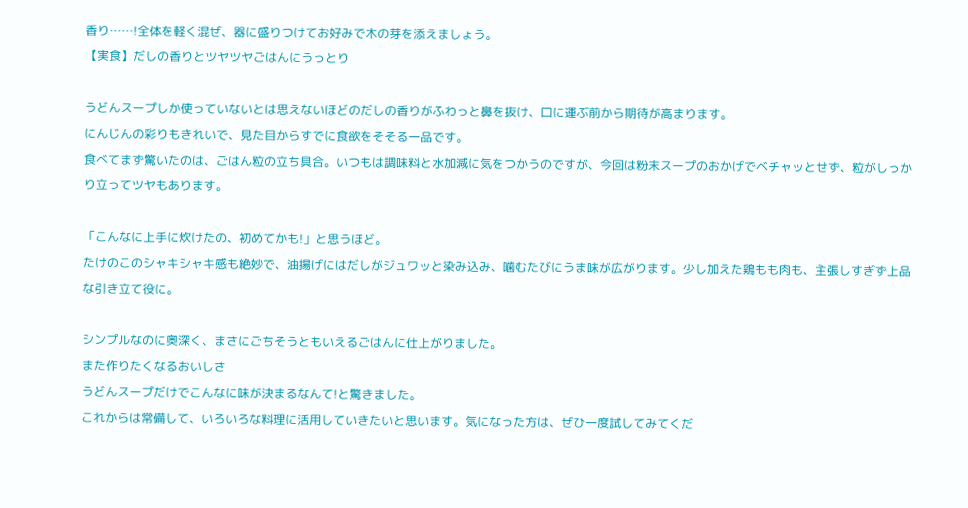香り……!全体を軽く混ぜ、器に盛りつけてお好みで木の芽を添えましょう。
【実食】だしの香りとツヤツヤごはんにうっとり

うどんスープしか使っていないとは思えないほどのだしの香りがふわっと鼻を抜け、口に運ぶ前から期待が高まります。
にんじんの彩りもきれいで、見た目からすでに食欲をそそる一品です。
食べてまず驚いたのは、ごはん粒の立ち具合。いつもは調味料と水加減に気をつかうのですが、今回は粉末スープのおかげでベチャッとせず、粒がしっかり立ってツヤもあります。

「こんなに上手に炊けたの、初めてかも!」と思うほど。
たけのこのシャキシャキ感も絶妙で、油揚げにはだしがジュワッと染み込み、噛むたびにうま味が広がります。少し加えた鶏もも肉も、主張しすぎず上品な引き立て役に。

シンプルなのに奥深く、まさにごちそうともいえるごはんに仕上がりました。
また作りたくなるおいしさ
うどんスープだけでこんなに味が決まるなんて!と驚きました。
これからは常備して、いろいろな料理に活用していきたいと思います。気になった方は、ぜひ一度試してみてくだ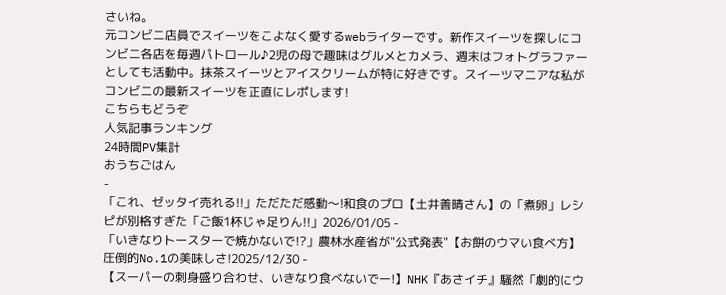さいね。
元コンビニ店員でスイーツをこよなく愛するwebライターです。新作スイーツを探しにコンビニ各店を毎週パトロール♪2児の母で趣味はグルメとカメラ、週末はフォトグラファーとしても活動中。抹茶スイーツとアイスクリームが特に好きです。スイーツマニアな私がコンビニの最新スイーツを正直にレポします!
こちらもどうぞ
人気記事ランキング
24時間PV集計
おうちごはん
-
「これ、ゼッタイ売れる!!」ただただ感動〜!和食のプロ【土井善晴さん】の「煮卵」レシピが別格すぎた「ご飯1杯じゃ足りん!!」2026/01/05 -
「いきなりトースターで焼かないで!?」農林水産省が"公式発表"【お餅のウマい食べ方】圧倒的No.1の美味しさ!2025/12/30 -
【スーパーの刺身盛り合わせ、いきなり食べないでー!】NHK『あさイチ』騒然「劇的にウ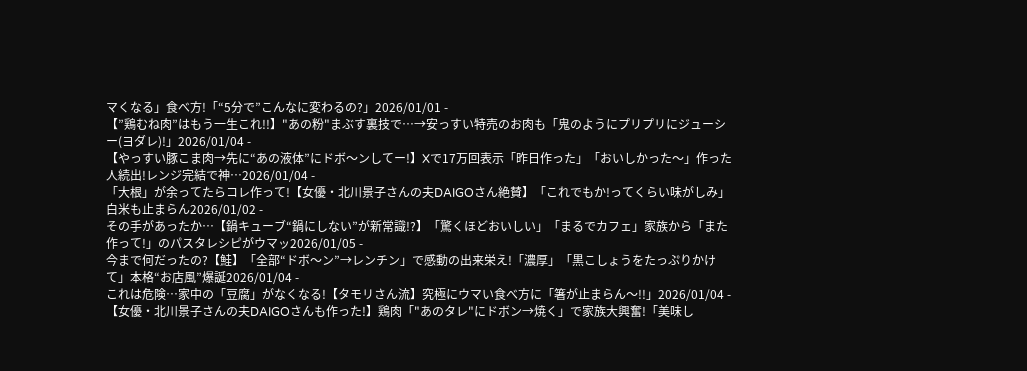マくなる」食べ方!「“5分で”こんなに変わるの?」2026/01/01 -
【”鶏むね肉”はもう一生これ!!】"あの粉"まぶす裏技で…→安っすい特売のお肉も「鬼のようにプリプリにジューシー(ヨダレ)!」2026/01/04 -
【やっすい豚こま肉→先に“あの液体”にドボ〜ンしてー!】Xで17万回表示「昨日作った」「おいしかった〜」作った人続出!レンジ完結で神…2026/01/04 -
「大根」が余ってたらコレ作って!【女優・北川景子さんの夫DAIGOさん絶賛】「これでもか!ってくらい味がしみ」白米も止まらん2026/01/02 -
その手があったか…【鍋キューブ“鍋にしない”が新常識!?】「驚くほどおいしい」「まるでカフェ」家族から「また作って!」のパスタレシピがウマッ2026/01/05 -
今まで何だったの?【鮭】「全部“ドボ〜ン”→レンチン」で感動の出来栄え!「濃厚」「黒こしょうをたっぷりかけて」本格“お店風”爆誕2026/01/04 -
これは危険…家中の「豆腐」がなくなる!【タモリさん流】究極にウマい食べ方に「箸が止まらん〜!!」2026/01/04 -
【女優・北川景子さんの夫DAIGOさんも作った!】鶏肉「"あのタレ"にドボン→焼く」で家族大興奮!「美味し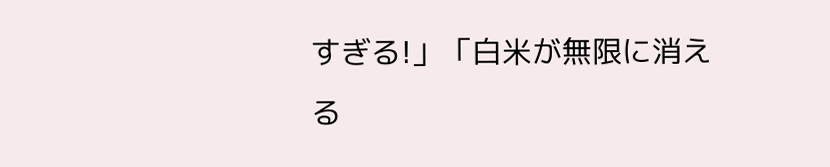すぎる!」「白米が無限に消える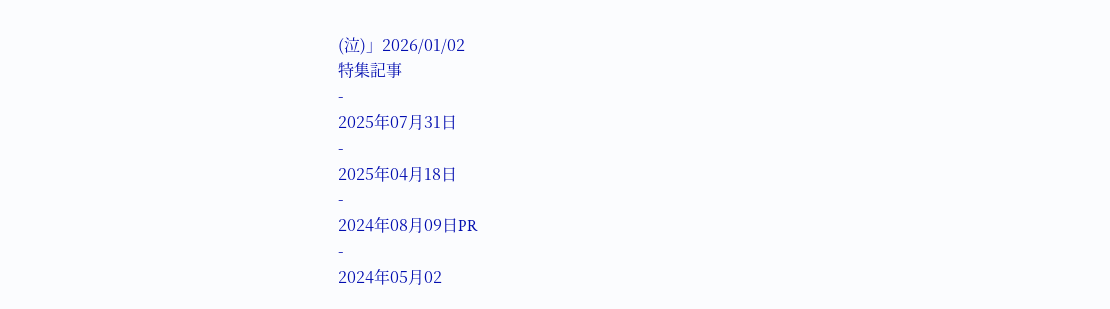(泣)」2026/01/02
特集記事
-
2025年07月31日
-
2025年04月18日
-
2024年08月09日PR
-
2024年05月02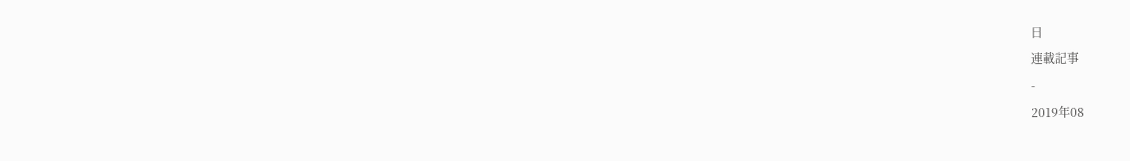日
連載記事
-
2019年08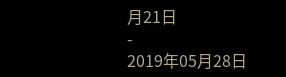月21日
-
2019年05月28日